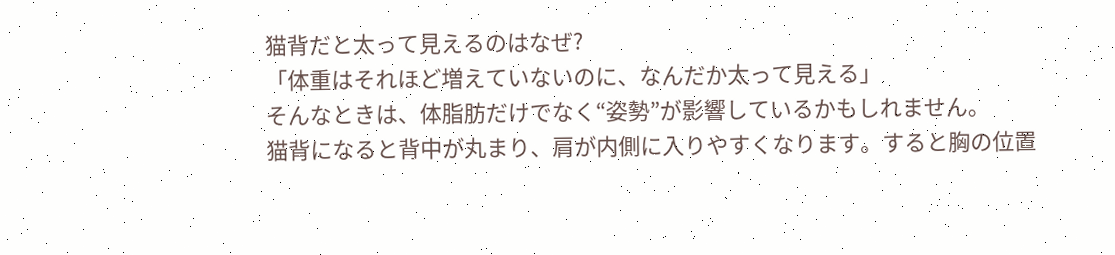猫背だと太って見えるのはなぜ?
「体重はそれほど増えていないのに、なんだか太って見える」
そんなときは、体脂肪だけでなく“姿勢”が影響しているかもしれません。
猫背になると背中が丸まり、肩が内側に入りやすくなります。すると胸の位置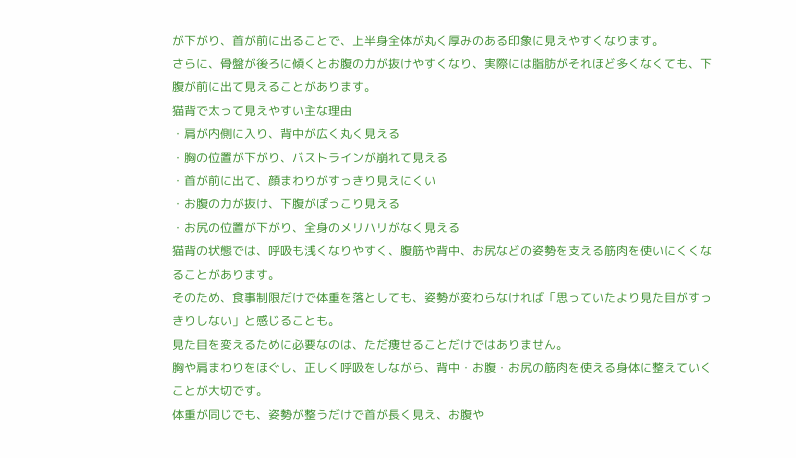が下がり、首が前に出ることで、上半身全体が丸く厚みのある印象に見えやすくなります。
さらに、骨盤が後ろに傾くとお腹の力が抜けやすくなり、実際には脂肪がそれほど多くなくても、下腹が前に出て見えることがあります。
猫背で太って見えやすい主な理由
・肩が内側に入り、背中が広く丸く見える
・胸の位置が下がり、バストラインが崩れて見える
・首が前に出て、顔まわりがすっきり見えにくい
・お腹の力が抜け、下腹がぽっこり見える
・お尻の位置が下がり、全身のメリハリがなく見える
猫背の状態では、呼吸も浅くなりやすく、腹筋や背中、お尻などの姿勢を支える筋肉を使いにくくなることがあります。
そのため、食事制限だけで体重を落としても、姿勢が変わらなければ「思っていたより見た目がすっきりしない」と感じることも。
見た目を変えるために必要なのは、ただ痩せることだけではありません。
胸や肩まわりをほぐし、正しく呼吸をしながら、背中・お腹・お尻の筋肉を使える身体に整えていくことが大切です。
体重が同じでも、姿勢が整うだけで首が長く見え、お腹や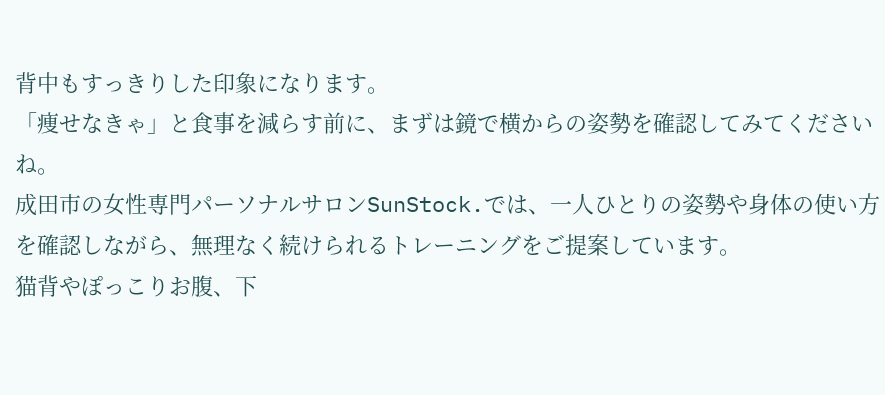背中もすっきりした印象になります。
「痩せなきゃ」と食事を減らす前に、まずは鏡で横からの姿勢を確認してみてくださいね。
成田市の女性専門パーソナルサロンSunStock.では、一人ひとりの姿勢や身体の使い方を確認しながら、無理なく続けられるトレーニングをご提案しています。
猫背やぽっこりお腹、下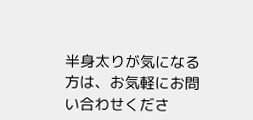半身太りが気になる方は、お気軽にお問い合わせくださ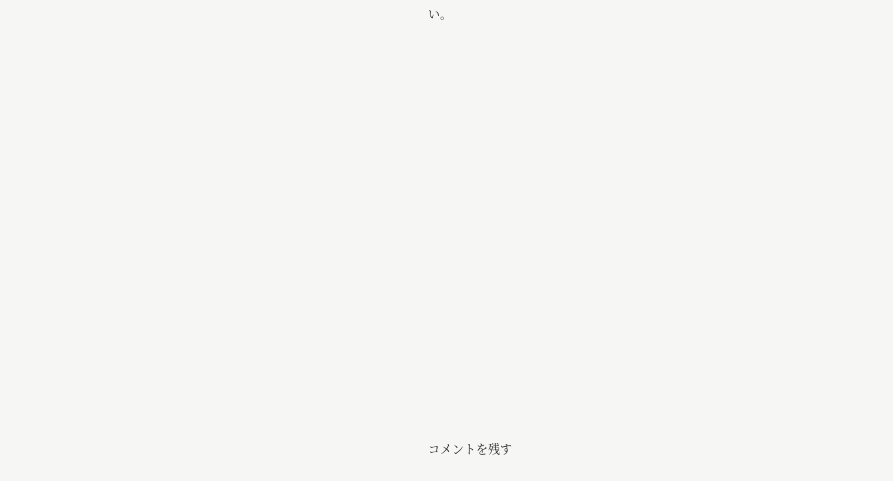い。
















コメントを残す